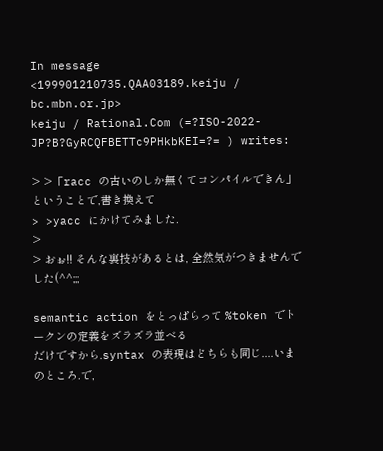In message <199901210735.QAA03189.keiju / bc.mbn.or.jp>
keiju / Rational.Com (=?ISO-2022-JP?B?GyRCQFBETTc9PHkbKEI=?= ) writes:

> >「racc の古いのしか無くてコンパイルできん」ということで,書き換えて
> >yacc にかけてみました.
>
> おぉ!! そんな裏技があるとは, 全然気がつきませんでした(^^;;;

semantic action をとっぱらって %token でトークンの定義をズラズラ並べる
だけですから.syntax の表現はどちらも同じ....いまのところ.で,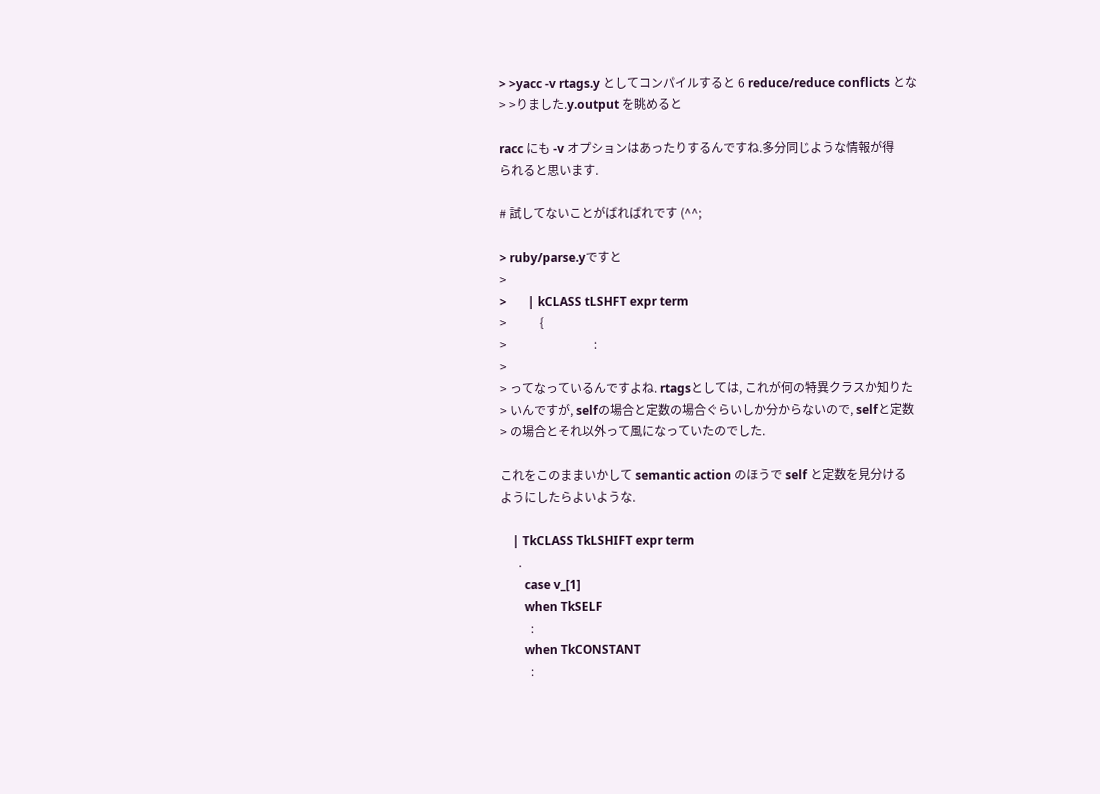> >yacc -v rtags.y としてコンパイルすると 6 reduce/reduce conflicts とな
> >りました.y.output を眺めると

racc にも -v オプションはあったりするんですね.多分同じような情報が得
られると思います.

# 試してないことがばればれです (^^;

> ruby/parse.yですと
>
>       | kCLASS tLSHFT expr term
>           {
>                             :
>
> ってなっているんですよね. rtagsとしては, これが何の特異クラスか知りた
> いんですが, selfの場合と定数の場合ぐらいしか分からないので, selfと定数
> の場合とそれ以外って風になっていたのでした.

これをこのままいかして semantic action のほうで self と定数を見分ける
ようにしたらよいような.

    | TkCLASS TkLSHIFT expr term
      .
        case v_[1]
        when TkSELF
          :
        when TkCONSTANT
          :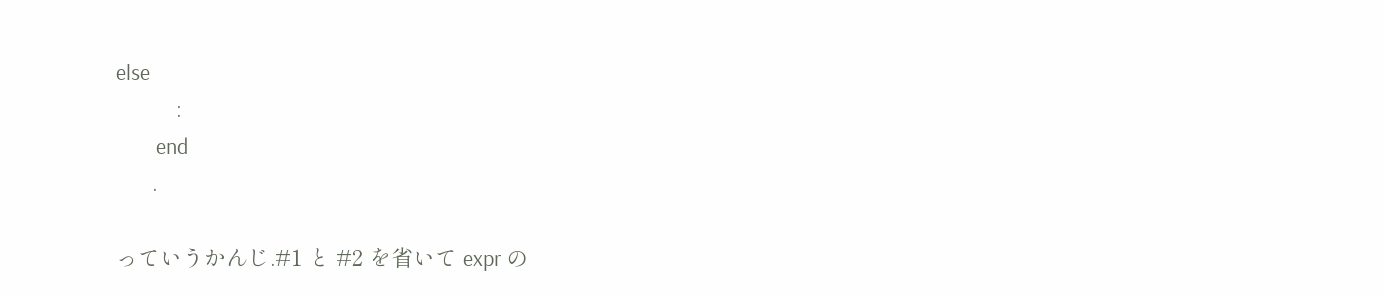else
          :
        end
      .

っていうかんじ.#1 と #2 を省いて expr の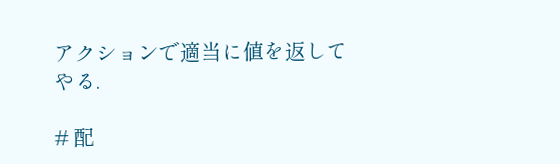アクションで適当に値を返して
やる.

# 配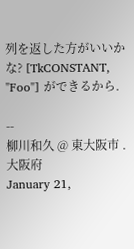列を返した方がいいかな? [TkCONSTANT, "Foo"] ができるから.

--
柳川和久 @ 東大阪市 . 大阪府                               January 21,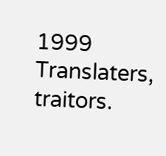1999
Translaters, traitors.